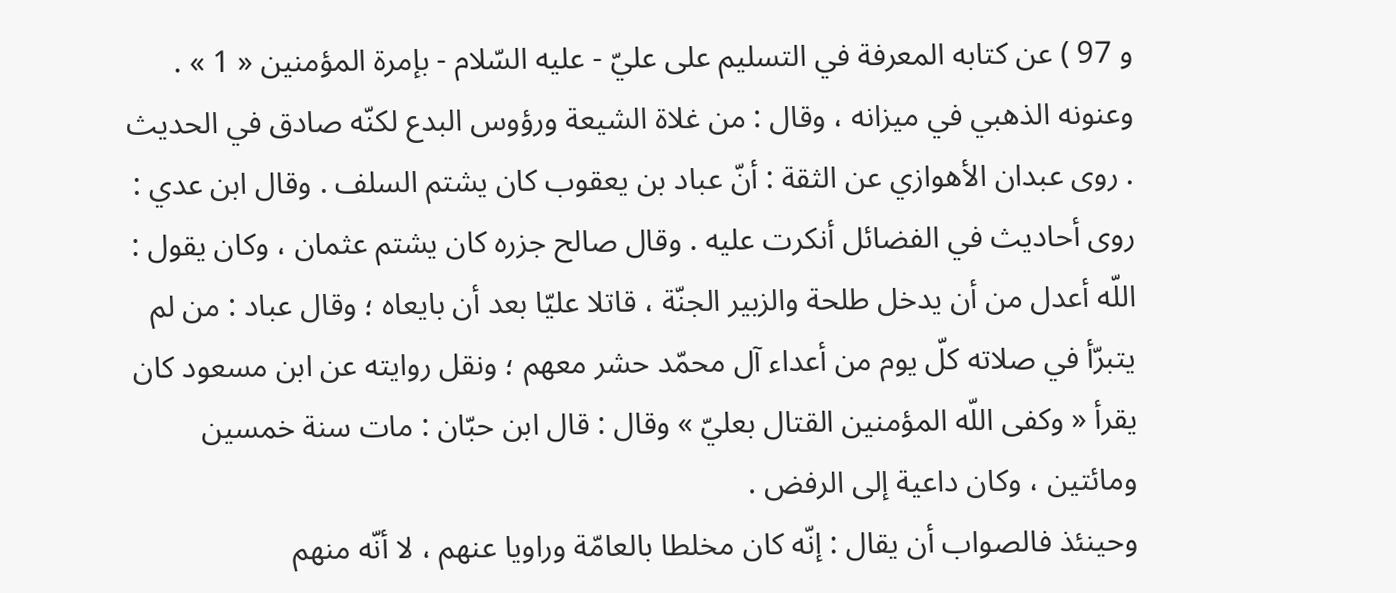و 97 ) عن كتابه المعرفة في التسليم على عليّ - عليه السّلام - بإمرة المؤمنين « 1 » .
وعنونه الذهبي في ميزانه ، وقال : من غلاة الشيعة ورؤوس البدع لكنّه صادق في الحديث . روى عبدان الأهوازي عن الثقة : أنّ عباد بن يعقوب كان يشتم السلف . وقال ابن عدي : روى أحاديث في الفضائل أنكرت عليه . وقال صالح جزره كان يشتم عثمان ، وكان يقول : اللّه أعدل من أن يدخل طلحة والزبير الجنّة ، قاتلا عليّا بعد أن بايعاه ؛ وقال عباد : من لم يتبرّأ في صلاته كلّ يوم من أعداء آل محمّد حشر معهم ؛ ونقل روايته عن ابن مسعود كان يقرأ « وكفى اللّه المؤمنين القتال بعليّ » وقال : قال ابن حبّان : مات سنة خمسين ومائتين ، وكان داعية إلى الرفض .
وحينئذ فالصواب أن يقال : إنّه كان مخلطا بالعامّة وراويا عنهم ، لا أنّه منهم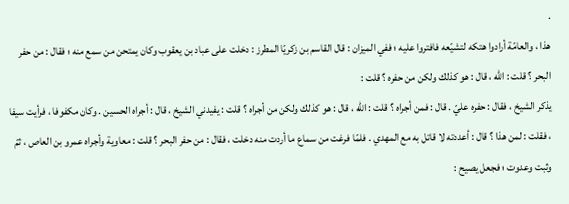.
هذا ، والعامّة أرادوا هتكه لتشيّعه فافتروا عليه ؛ ففي الميزان : قال القاسم بن زكريّا المطرز : دخلت على عباد بن يعقوب وكان يمتحن من سمع منه ؛ فقال : من حفر البحر ؟ قلت : اللّه ، قال : هو كذلك ولكن من حفره ؟ قلت :
يذكر الشيخ ، فقال : حفره عليّ . قال : فمن أجراه ؟ قلت : اللّه ، قال : هو كذلك ولكن من أجراه ؟ قلت : يفيدني الشيخ ، قال : أجراه الحسين . وكان مكفوفا ، فرأيت سيفا ، فقلت : لمن هذا ؟ قال : أعددته لا قاتل به مع المهدي . فلمّا فرغت من سماع ما أردت منه دخلت ، فقال : من حفر البحر ؟ قلت : معاوية وأجراه عمرو بن العاص ، ثمّ وثبت وعدوت ؛ فجعل يصيح :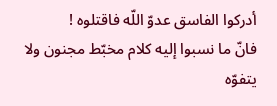أدركوا الفاسق عدوّ اللّه فاقتلوه !
فانّ ما نسبوا إليه كلام مخبّط مجنون ولا يتفوّه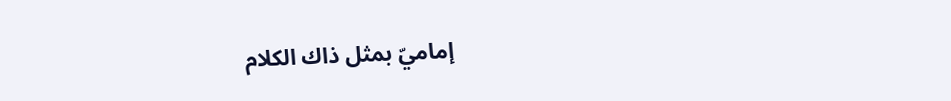إماميّ بمثل ذاك الكلام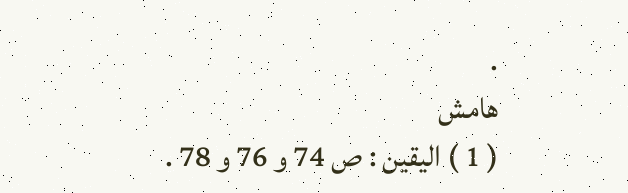.
هامش
( 1 ) اليقين : ص 74 و 76 و 78 .